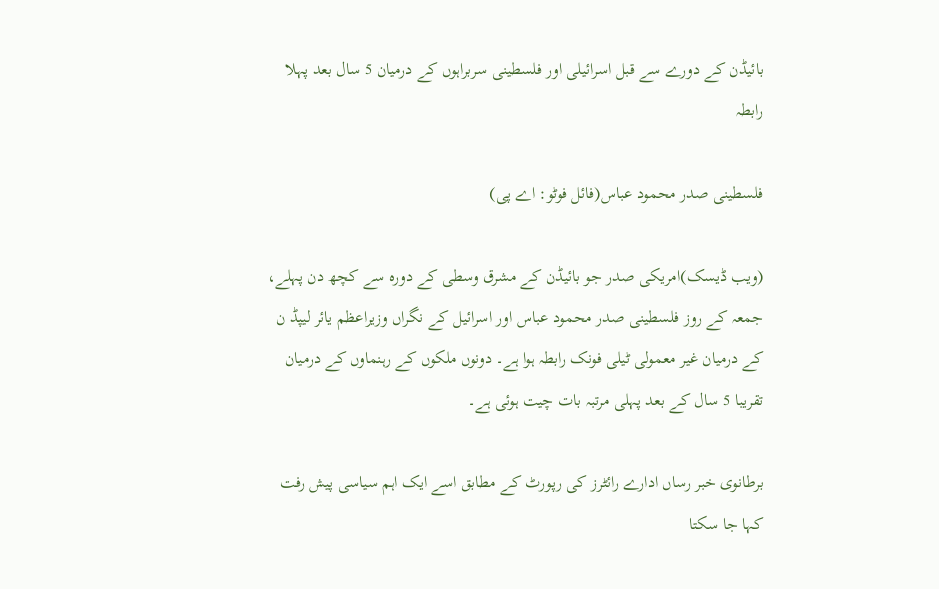بائیڈن کے دورے سے قبل اسرائیلی اور فلسطینی سربراہوں کے درمیان 5 سال بعد پہلا رابطہ

فلسطینی صدر محمود عباس(فائل فوٹو: اے پی)

(ویب ڈیسک)امریکی صدر جو بائیڈن کے مشرق وسطی کے دورہ سے کچھ دن پہلے، جمعہ کے روز فلسطینی صدر محمود عباس اور اسرائیل کے نگراں وزیراعظم یائر لیپڈ ن کے درمیان غیر معمولی ٹیلی فونک رابطہ ہوا ہے۔ دونوں ملکوں کے رہنماوں کے درمیان تقریبا 5 سال کے بعد پہلی مرتبہ بات چیت ہوئی ہے۔

برطانوی خبر رساں ادارے رائٹرز کی رپورٹ کے مطابق اسے ایک اہم سیاسی پیش رفت کہا جا سکتا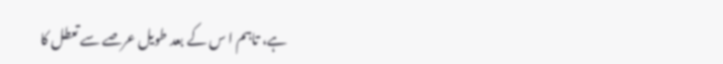ہے، تاہم ا س کے بعد طویل عرصے سے تعطل کا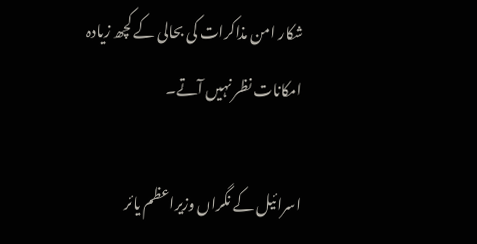شکار امن مذاکرات کی بحالی کے کچھ زیادہ امکانات نظر نہیں آتے۔

اسرائیل کے نگراں وزیراعظم یائر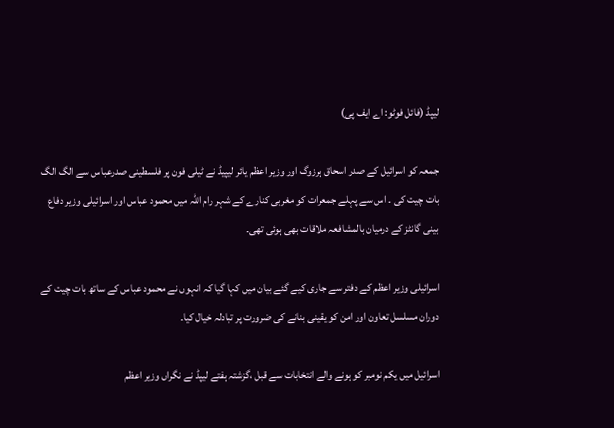لیپڈ (فائل فوٹو: اے ایف پی)

جمعہ کو اسرائیل کے صدر اسحاق ہرزوگ اور وزیر اعظم یائر لیپیڈ نے ٹیلی فون پر فلسطینی صدرعباس سے الگ الگ بات چیت کی ۔ اس سے پہلے جمعرات کو مغربی کنارے کے شہر رام اللہ میں محمود عباس اور اسرائیلی وزیر دفاع بینی گانٹز کے درمیان بالمشافعہ ملاقات بھی ہوئی تھی۔

اسرائیلی وزیر اعظم کے دفتر سے جاری کیے گئے بیان میں کہا گیا کہ انہوں نے محمود عباس کے ساتھ بات چیت کے دوران مسلسل تعاون اور امن کو یقینی بنانے کی ضرورت پر تبادلہ خیال کیا۔

اسرائیل میں یکم نومبر کو ہونے والے انتخابات سے قبل ،گزشتہ ہفتے لیپڈ نے نگراں وزیر اعظم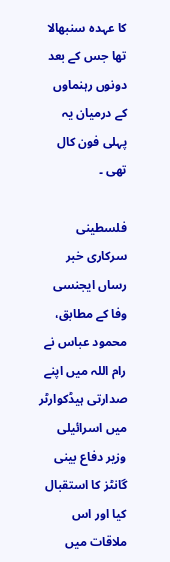کا عہدہ سنبھالا تھا جس کے بعد دونوں رہنماوں کے درمیان یہ پہلی فون کال تھی ۔

فلسطینی سرکاری خبر رساں ایجنسی وفا کے مطابق، محمود عباس نے رام اللہ میں اپنے صدارتی ہیڈکوارٹر میں اسرائیلی وزیر دفاع بینی گانٹز کا استقبال کیا اور اس ملاقات میں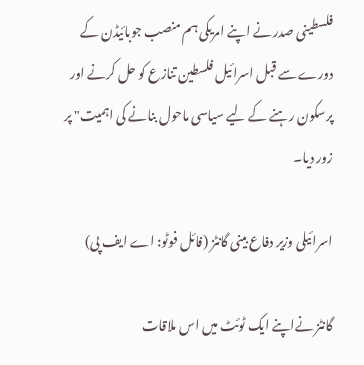فلسطینی صدر نے اپنے امریکی ہم منصب جوبائیڈن کے دورے سے قبل اسرائیل فلسطین تنازع کو حل کرنے اور پرسکون رہنے کے لیے سیاسی ماحول بنانے کی اہمیت" پر زور دیا۔

اسرائیلی وزیر دفاع بینی گانٹز (فائل فوٹو: اے ایف پی)

گانٹز نےاپنے ایک ٹوئٹ میں اس ملاقات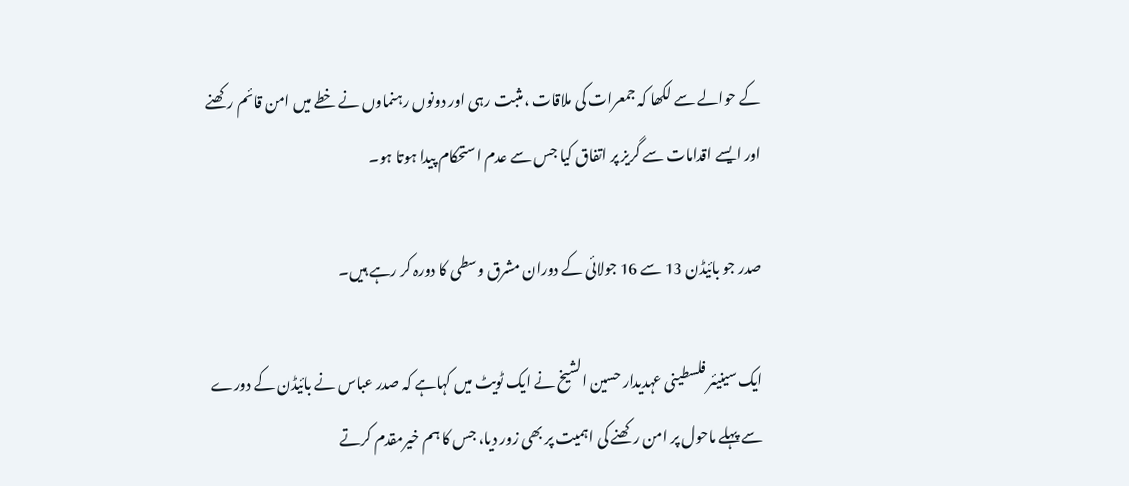کے حوالے سے لکھا کہ جمعرات کی ملاقات ،مثبت رہی اور دونوں رہنماوں نے خطے میں امن قائم رکھنے اور ایسے اقدامات سے گریز پر اتفاق کیا جس سے عدم استحکام پیدا ہوتا ہو۔

صدر جو بائیڈن 13 سے 16 جولائی کے دوران مشرق وسطی کا دورہ کر رہے ہیں۔

ایک سینیئر فلسطینی عہدیدار حسین الشیخ نے ایک ٹویٹ میں کہاہے کہ صدر عباس نے بائیڈن کے دورے سے پہلے ماحول پر امن رکھنے کی اہمیت پر بھی زور دیا، جس کا ہم خیرمقدم کرتے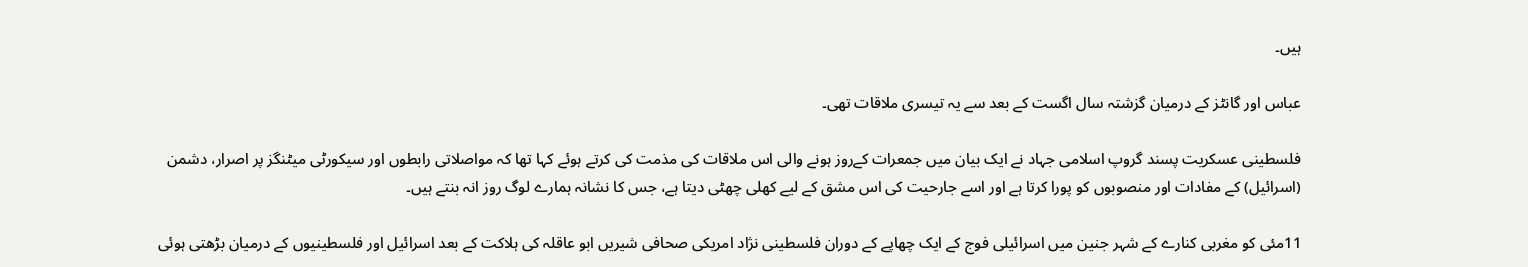ہیں۔

عباس اور گانٹز کے درمیان گزشتہ سال اگست کے بعد سے یہ تیسری ملاقات تھی۔

فلسطینی عسکریت پسند گروپ اسلامی جہاد نے ایک بیان میں جمعرات کےروز ہونے والی اس ملاقات کی مذمت کی کرتے ہوئے کہا تھا کہ مواصلاتی رابطوں اور سیکورٹی میٹنگز پر اصرار، دشمن (اسرائیل) کے مفادات اور منصوبوں کو پورا کرتا ہے اور اسے جارحیت کی اس مشق کے لیے کھلی چھٹی دیتا ہے، جس کا نشانہ ہمارے لوگ روز انہ بنتے ہیں۔

11مئی کو مغربی کنارے کے شہر جنین میں اسرائیلی فوج کے ایک چھاپے کے دوران فلسطینی نژاد امریکی صحافی شیریں ابو عاقلہ کی ہلاکت کے بعد اسرائیل اور فلسطینیوں کے درمیان بڑھتی ہوئی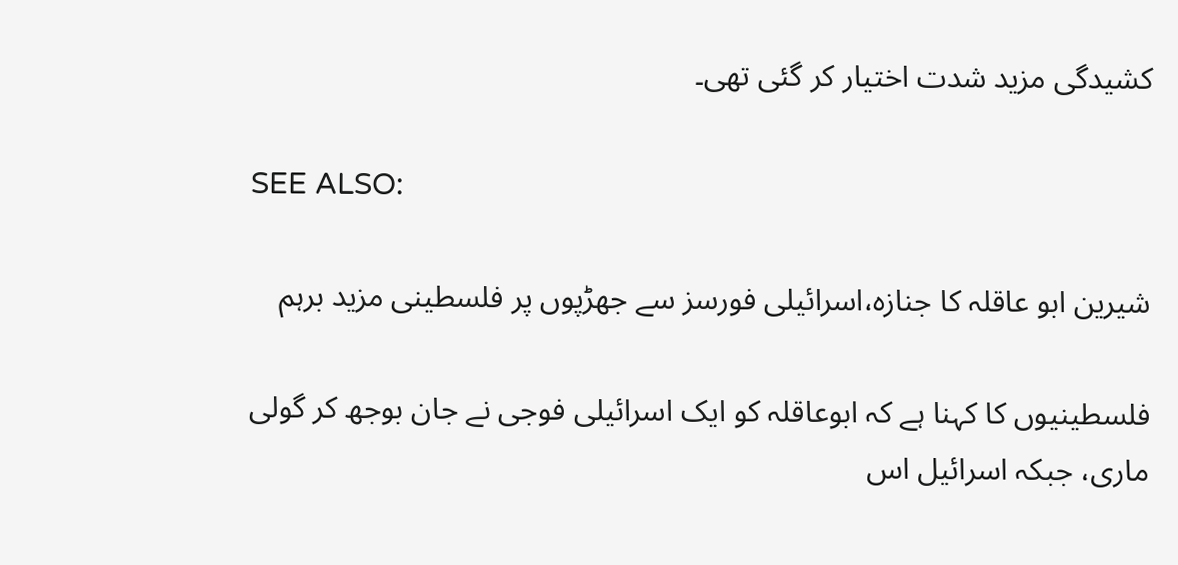کشیدگی مزید شدت اختیار کر گئی تھی۔

SEE ALSO:

شیرین ابو عاقلہ کا جنازہ،اسرائیلی فورسز سے جھڑپوں پر فلسطینی مزید برہم

فلسطینیوں کا کہنا ہے کہ ابوعاقلہ کو ایک اسرائیلی فوجی نے جان بوجھ کر گولی ماری، جبکہ اسرائیل اس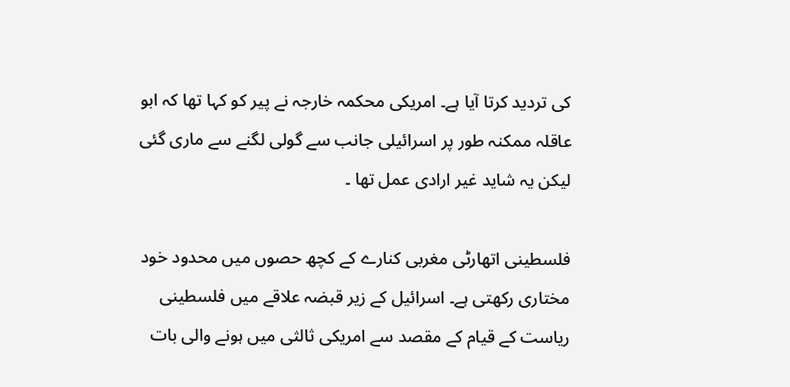کی تردید کرتا آیا ہے۔ امریکی محکمہ خارجہ نے پیر کو کہا تھا کہ ابو عاقلہ ممکنہ طور پر اسرائیلی جانب سے گولی لگنے سے ماری گئی لیکن یہ شاید غیر ارادی عمل تھا ۔

فلسطینی اتھارٹی مغربی کنارے کے کچھ حصوں میں محدود خود مختاری رکھتی ہے۔ اسرائیل کے زیر قبضہ علاقے میں فلسطینی ریاست کے قیام کے مقصد سے امریکی ثالثی میں ہونے والی بات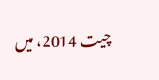چیت 2014، میں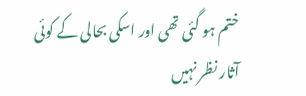ختم ہو گئی تھی اور اسکی بحالی کے کوئی آثار نظر نہیں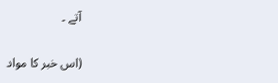آتے ۔

(اس خبر کا مواد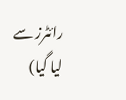رائٹرز سے لیا گیا)